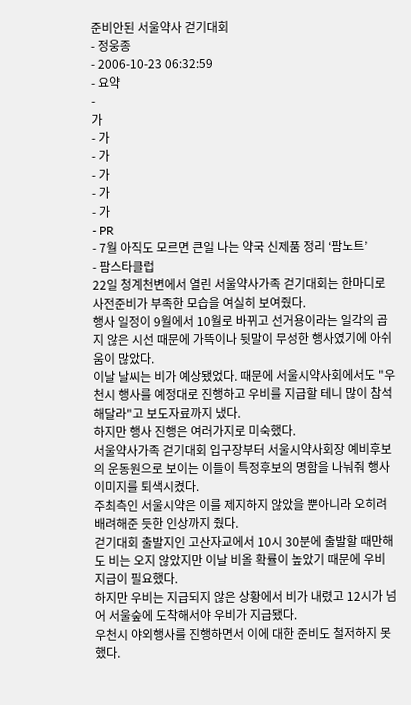준비안된 서울약사 걷기대회
- 정웅종
- 2006-10-23 06:32:59
- 요약
-
가
- 가
- 가
- 가
- 가
- 가
- PR
- 7월 아직도 모르면 큰일 나는 약국 신제품 정리 ‘팜노트’
- 팜스타클럽
22일 청계천변에서 열린 서울약사가족 걷기대회는 한마디로 사전준비가 부족한 모습을 여실히 보여줬다.
행사 일정이 9월에서 10월로 바뀌고 선거용이라는 일각의 곱지 않은 시선 때문에 가뜩이나 뒷말이 무성한 행사였기에 아쉬움이 많았다.
이날 날씨는 비가 예상됐었다. 때문에 서울시약사회에서도 "우천시 행사를 예정대로 진행하고 우비를 지급할 테니 많이 참석해달라"고 보도자료까지 냈다.
하지만 행사 진행은 여러가지로 미숙했다.
서울약사가족 걷기대회 입구장부터 서울시약사회장 예비후보의 운동원으로 보이는 이들이 특정후보의 명함을 나눠줘 행사 이미지를 퇴색시켰다.
주최측인 서울시약은 이를 제지하지 않았을 뿐아니라 오히려 배려해준 듯한 인상까지 줬다.
걷기대회 출발지인 고산자교에서 10시 30분에 출발할 때만해도 비는 오지 않았지만 이날 비올 확률이 높았기 때문에 우비 지급이 필요했다.
하지만 우비는 지급되지 않은 상황에서 비가 내렸고 12시가 넘어 서울숲에 도착해서야 우비가 지급됐다.
우천시 야외행사를 진행하면서 이에 대한 준비도 철저하지 못했다.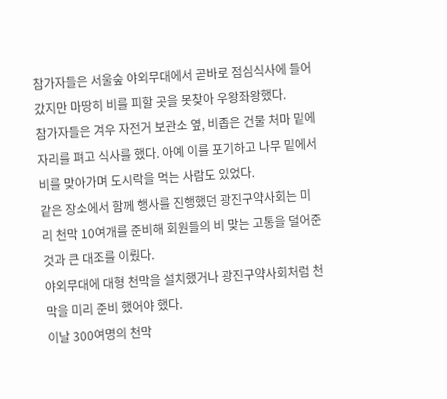참가자들은 서울숲 야외무대에서 곧바로 점심식사에 들어갔지만 마땅히 비를 피할 곳을 못찾아 우왕좌왕했다.
참가자들은 겨우 자전거 보관소 옆, 비좁은 건물 처마 밑에 자리를 펴고 식사를 했다. 아예 이를 포기하고 나무 밑에서 비를 맞아가며 도시락을 먹는 사람도 있었다.
같은 장소에서 함께 행사를 진행했던 광진구약사회는 미리 천막 10여개를 준비해 회원들의 비 맞는 고통을 덜어준 것과 큰 대조를 이뤘다.
야외무대에 대형 천막을 설치했거나 광진구약사회처럼 천막을 미리 준비 했어야 했다.
이날 300여명의 천막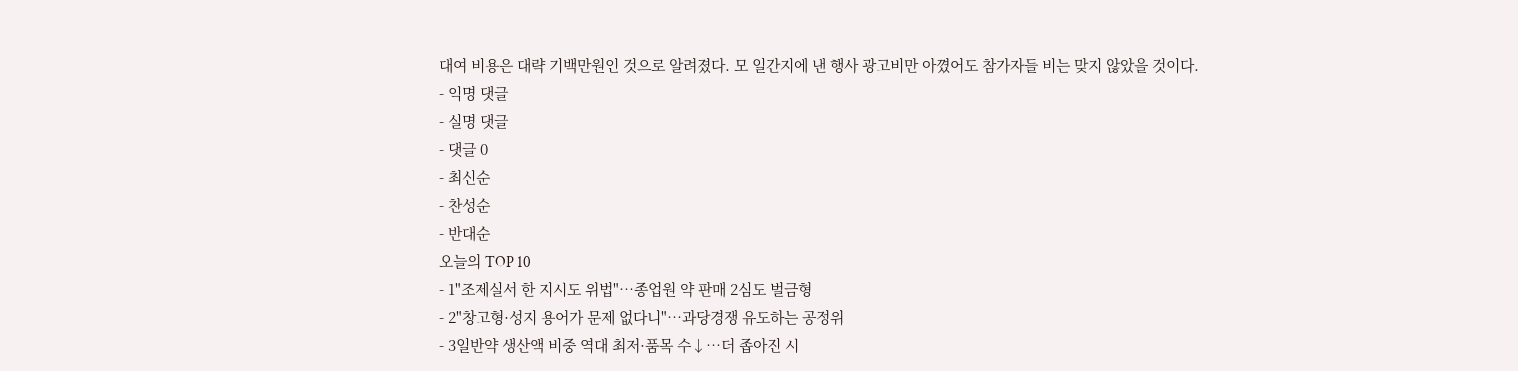대여 비용은 대략 기백만원인 것으로 알려졌다. 모 일간지에 낸 행사 광고비만 아꼈어도 참가자들 비는 맞지 않았을 것이다.
- 익명 댓글
- 실명 댓글
- 댓글 0
- 최신순
- 찬성순
- 반대순
오늘의 TOP 10
- 1"조제실서 한 지시도 위법"…종업원 약 판매 2심도 벌금형
- 2"창고형·성지 용어가 문제 없다니"…과당경쟁 유도하는 공정위
- 3일반약 생산액 비중 역대 최저·품목 수↓…더 좁아진 시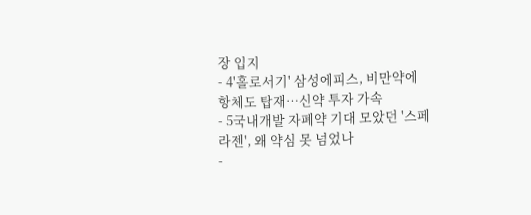장 입지
- 4'홀로서기' 삼성에피스, 비만약에 항체도 탑재…신약 투자 가속
- 5국내개발 자폐약 기대 모았던 '스페라젠', 왜 약심 못 넘었나
-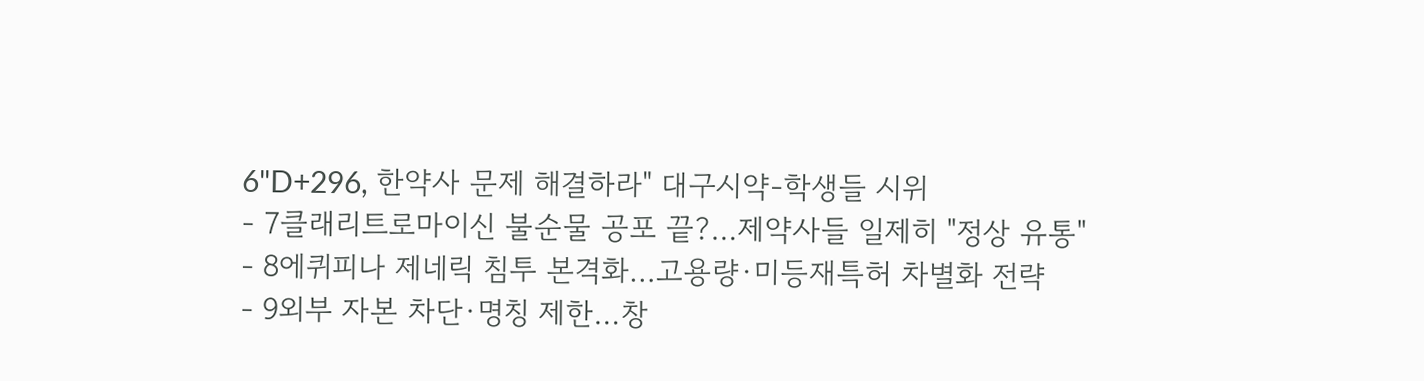6"D+296, 한약사 문제 해결하라" 대구시약-학생들 시위
- 7클래리트로마이신 불순물 공포 끝?…제약사들 일제히 "정상 유통"
- 8에퀴피나 제네릭 침투 본격화…고용량·미등재특허 차별화 전략
- 9외부 자본 차단·명칭 제한…창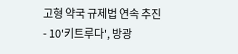고형 약국 규제법 연속 추진
- 10'키트루다', 방광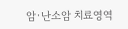암·난소암 치료영역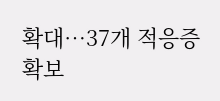확대…37개 적응증 확보